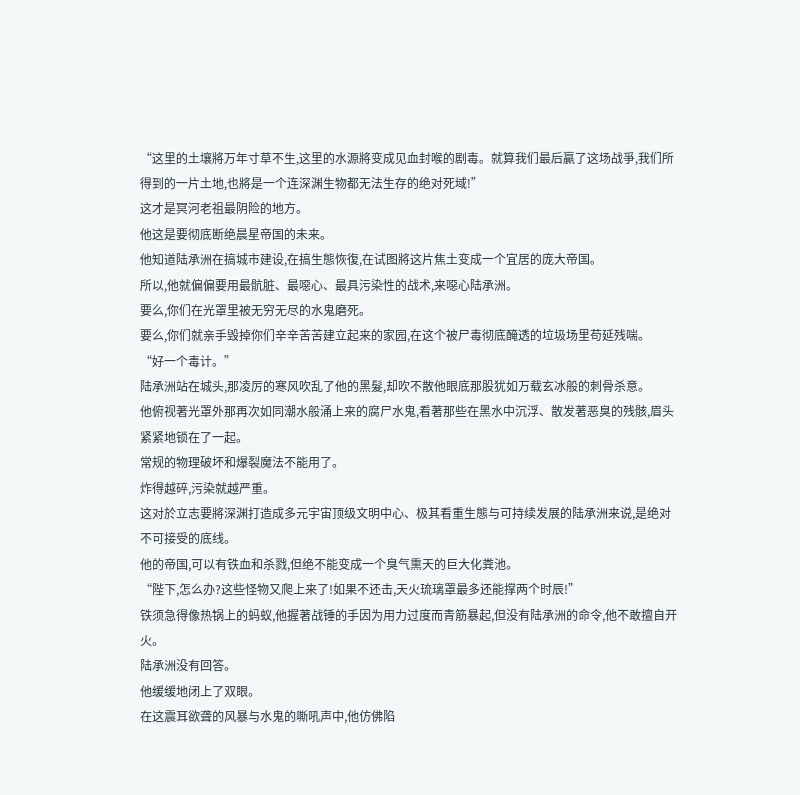“这里的土壤將万年寸草不生,这里的水源將变成见血封喉的剧毒。就算我们最后贏了这场战爭,我们所得到的一片土地,也將是一个连深渊生物都无法生存的绝对死域!”
这才是冥河老祖最阴险的地方。
他这是要彻底断绝晨星帝国的未来。
他知道陆承洲在搞城市建设,在搞生態恢復,在试图將这片焦土变成一个宜居的庞大帝国。
所以,他就偏偏要用最骯脏、最噁心、最具污染性的战术,来噁心陆承洲。
要么,你们在光罩里被无穷无尽的水鬼磨死。
要么,你们就亲手毁掉你们辛辛苦苦建立起来的家园,在这个被尸毒彻底醃透的垃圾场里苟延残喘。
“好一个毒计。”
陆承洲站在城头,那凌厉的寒风吹乱了他的黑髮,却吹不散他眼底那股犹如万载玄冰般的刺骨杀意。
他俯视著光罩外那再次如同潮水般涌上来的腐尸水鬼,看著那些在黑水中沉浮、散发著恶臭的残骸,眉头紧紧地锁在了一起。
常规的物理破坏和爆裂魔法不能用了。
炸得越碎,污染就越严重。
这对於立志要將深渊打造成多元宇宙顶级文明中心、极其看重生態与可持续发展的陆承洲来说,是绝对不可接受的底线。
他的帝国,可以有铁血和杀戮,但绝不能变成一个臭气熏天的巨大化粪池。
“陛下,怎么办?这些怪物又爬上来了!如果不还击,天火琉璃罩最多还能撑两个时辰!”
铁须急得像热锅上的蚂蚁,他握著战锤的手因为用力过度而青筋暴起,但没有陆承洲的命令,他不敢擅自开火。
陆承洲没有回答。
他缓缓地闭上了双眼。
在这震耳欲聋的风暴与水鬼的嘶吼声中,他仿佛陷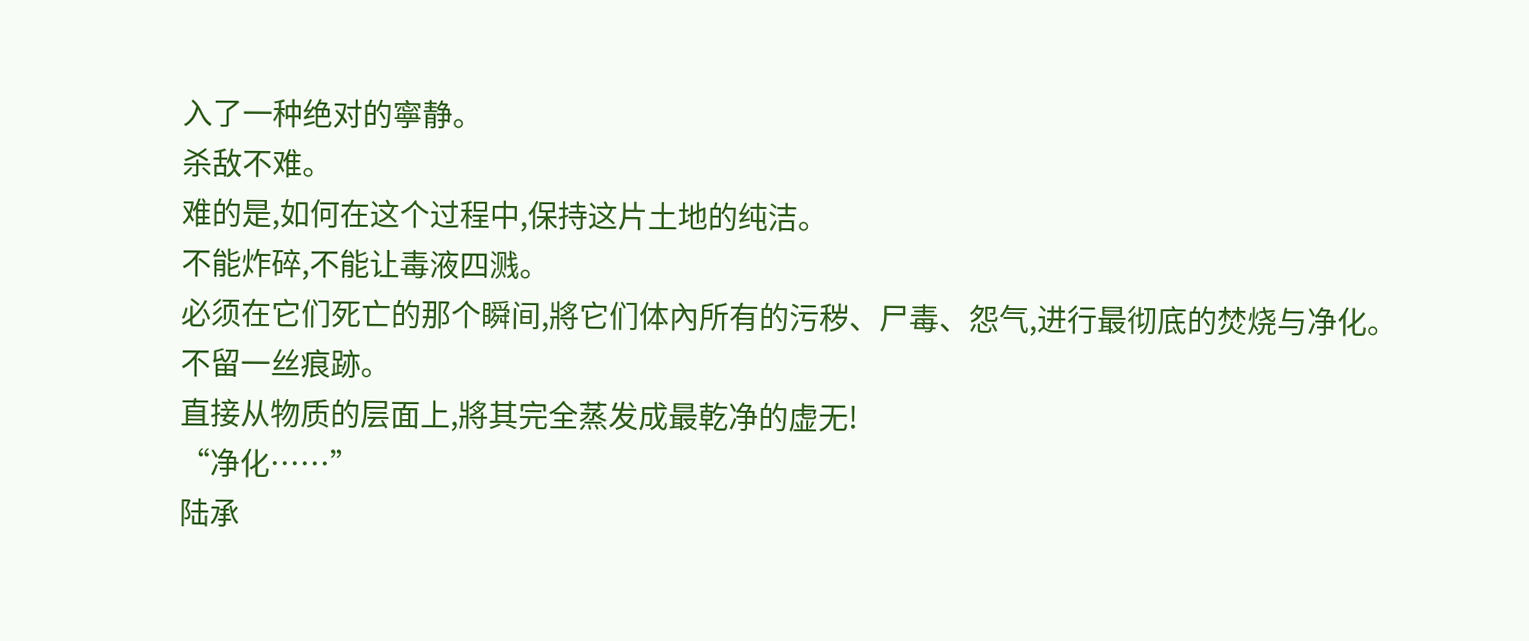入了一种绝对的寧静。
杀敌不难。
难的是,如何在这个过程中,保持这片土地的纯洁。
不能炸碎,不能让毒液四溅。
必须在它们死亡的那个瞬间,將它们体內所有的污秽、尸毒、怨气,进行最彻底的焚烧与净化。
不留一丝痕跡。
直接从物质的层面上,將其完全蒸发成最乾净的虚无!
“净化……”
陆承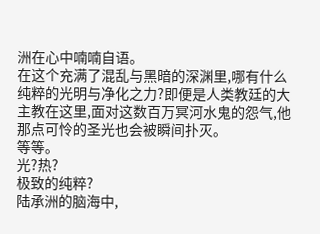洲在心中喃喃自语。
在这个充满了混乱与黑暗的深渊里,哪有什么纯粹的光明与净化之力?即便是人类教廷的大主教在这里,面对这数百万冥河水鬼的怨气,他那点可怜的圣光也会被瞬间扑灭。
等等。
光?热?
极致的纯粹?
陆承洲的脑海中,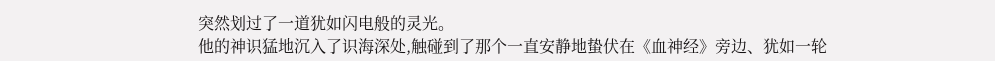突然划过了一道犹如闪电般的灵光。
他的神识猛地沉入了识海深处,触碰到了那个一直安静地蛰伏在《血神经》旁边、犹如一轮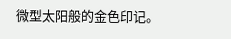微型太阳般的金色印记。